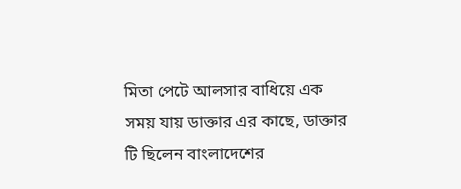মিতা পেটে আলসার বাধিয়ে এক সময় যায় ডাক্তার এর কাছে, ডাক্তার টি ছিলেন বাংলাদেশের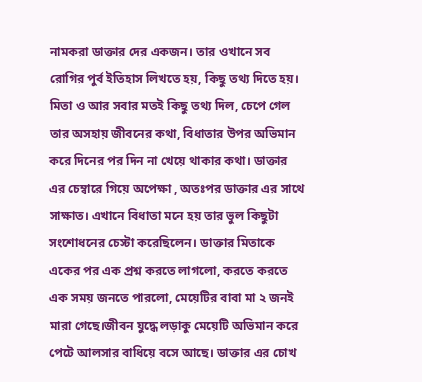নামকরা ডাক্তার দের একজন। তার ওখানে সব রোগির পুর্ব ইতিহাস লিখতে হয়, কিছু তথ্য দিতে হয়। মিতা ও আর সবার মতই কিছু তথ্য দিল, চেপে গেল তার অসহায় জীবনের কথা, বিধাতার উপর অভিমান করে দিনের পর দিন না খেয়ে থাকার কথা। ডাক্তার এর চেম্বারে গিয়ে অপেক্ষা , অতঃপর ডাক্তার এর সাথে সাক্ষাত। এখানে বিধাতা মনে হয় তার ভুল কিছুটা সংশোধনের চেস্টা করেছিলেন। ডাক্তার মিতাকে একের পর এক প্রশ্ন করতে লাগলো, করতে করতে এক সময় জনতে পারলো, মেয়েটির বাবা মা ২ জনই মারা গেছে।জীবন যুদ্ধে লড়াকু মেয়েটি অভিমান করে পেটে আলসার বাধিয়ে বসে আছে। ডাক্তার এর চোখ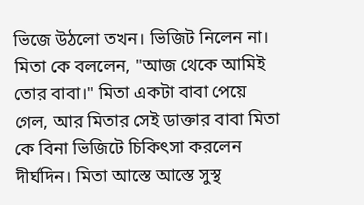ভিজে উঠলো তখন। ভিজিট নিলেন না। মিতা কে বললেন, "আজ থেকে আমিই তোর বাবা।" মিতা একটা বাবা পেয়ে গেল, আর মিতার সেই ডাক্তার বাবা মিতা কে বিনা ভিজিটে চিকিৎসা করলেন দীর্ঘদিন। মিতা আস্তে আস্তে সুস্থ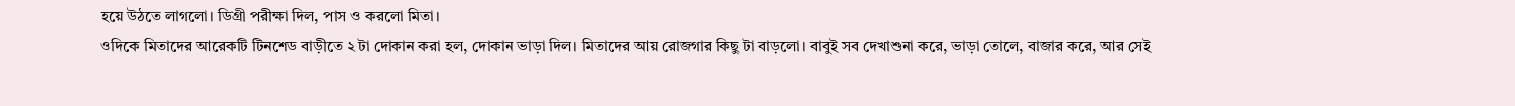হয়ে উঠতে লাগলো। ডিগ্রী পরীক্ষা দিল, পাস ও করলো মিতা।
ওদিকে মিতাদের আরেকটি টিনশেড বাড়ীতে ২ টা দোকান করা হল, দোকান ভাড়া দিল। মিতাদের আয় রোজগার কিছু টা বাড়লো। বাবুই সব দেখাশুনা করে, ভাড়া তোলে, বাজার করে, আর সেই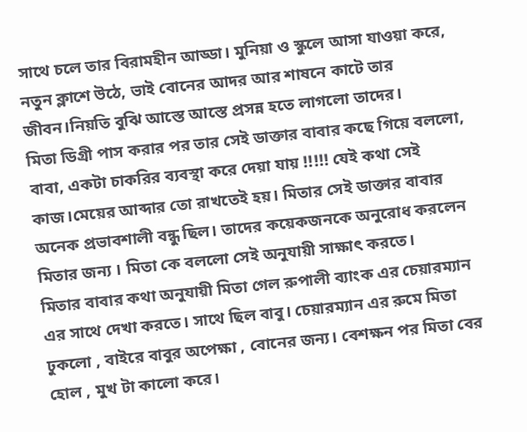সাথে চলে তার বিরামহীন আড্ডা। মুনিয়া ও স্কুলে আসা যাওয়া করে, নতুন ক্লাশে উঠে, ভাই বোনের আদর আর শাষনে কাটে তার জীবন।নিয়তি বুঝি আস্তে আস্তে প্রসন্ন হতে লাগলো তাদের।
মিতা ডিগ্রী পাস করার পর তার সেই ডাক্তার বাবার কছে গিয়ে বললো, বাবা, একটা চাকরির ব্যবস্থা করে দেয়া যায় !!!!! যেই কথা সেই কাজ।মেয়ের আব্দার তো রাখতেই হয়। মিতার সেই ডাক্তার বাবার অনেক প্রভাবশালী বন্ধু ছিল। তাদের কয়েকজনকে অনুরোধ করলেন মিতার জন্য । মিতা কে বললো সেই অনুযায়ী সাক্ষাৎ করতে।
মিতার বাবার কথা অনুযায়ী মিতা গেল রুপালী ব্যাংক এর চেয়ারম্যান এর সাথে দেখা করতে। সাথে ছিল বাবু। চেয়ারম্যান এর রুমে মিতা ঢুকলো , বাইরে বাবুর অপেক্ষা , বোনের জন্য। বেশক্ষন পর মিতা বের হোল , মুখ টা কালো করে।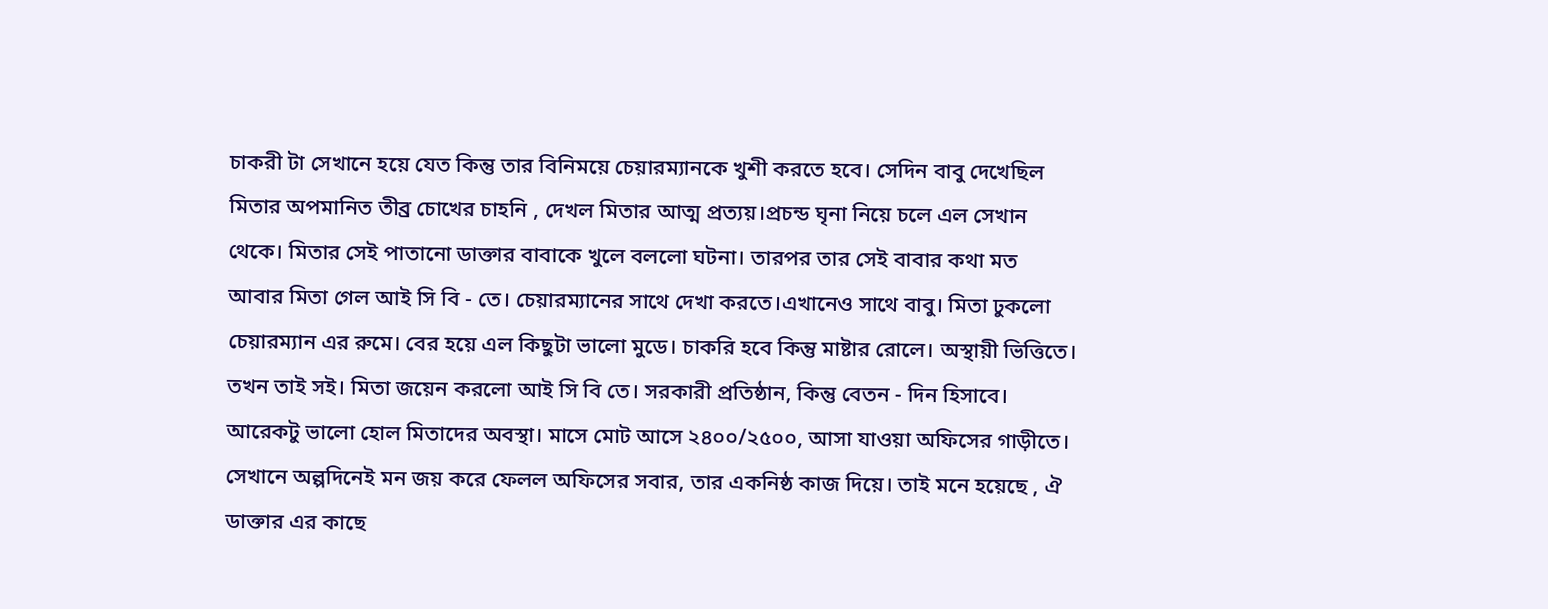চাকরী টা সেখানে হয়ে যেত কিন্তু তার বিনিময়ে চেয়ারম্যানকে খুশী করতে হবে। সেদিন বাবু দেখেছিল মিতার অপমানিত তীব্র চোখের চাহনি , দেখল মিতার আত্ম প্রত্যয়।প্রচন্ড ঘৃনা নিয়ে চলে এল সেখান থেকে। মিতার সেই পাতানো ডাক্তার বাবাকে খুলে বললো ঘটনা। তারপর তার সেই বাবার কথা মত আবার মিতা গেল আই সি বি - তে। চেয়ারম্যানের সাথে দেখা করতে।এখানেও সাথে বাবু। মিতা ঢুকলো চেয়ারম্যান এর রুমে। বের হয়ে এল কিছুটা ভালো মুডে। চাকরি হবে কিন্তু মাষ্টার রোলে। অস্থায়ী ভিত্তিতে। তখন তাই সই। মিতা জয়েন করলো আই সি বি তে। সরকারী প্রতিষ্ঠান, কিন্তু বেতন - দিন হিসাবে। আরেকটু ভালো হোল মিতাদের অবস্থা। মাসে মোট আসে ২৪০০/২৫০০, আসা যাওয়া অফিসের গাড়ীতে। সেখানে অল্পদিনেই মন জয় করে ফেলল অফিসের সবার, তার একনিষ্ঠ কাজ দিয়ে। তাই মনে হয়েছে , ঐ ডাক্তার এর কাছে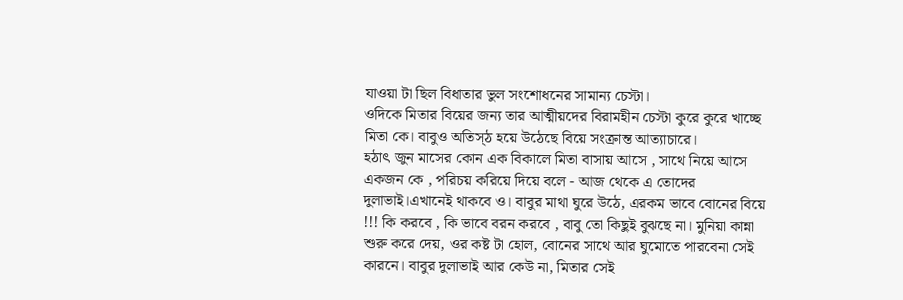যাওয়া টা ছিল বিধাতার ভুল সংশোধনের সামান্য চেস্টা।
ওদিকে মিতার বিয়ের জন্য তার আত্মীয়দের বিরামহীন চেস্টা কুরে কুরে খাচ্ছে মিতা কে। বাবুও অতিস্ঠ হয়ে উঠেছে বিয়ে সংক্রান্ত আত্যাচারে।
হঠাৎ জুন মাসের কোন এক বিকালে মিতা বাসায় আসে , সাথে নিয়ে আসে একজন কে , পরিচয় করিয়ে দিয়ে বলে - আজ থেকে এ তোদের দুলাভাই।এখানেই থাকবে ও। বাবুর মাথা ঘুরে উঠে, এরকম ভাবে বোনের বিয়ে !!! কি করবে , কি ভাবে বরন করবে , বাবু তো কিছুই বুঝছে না। মুনিয়া কান্না শুরু করে দেয়, ওর কষ্ট টা হোল, বোনের সাথে আর ঘুমোতে পারবেনা সেই কারনে। বাবুর দুলাভাই আর কেউ না, মিতার সেই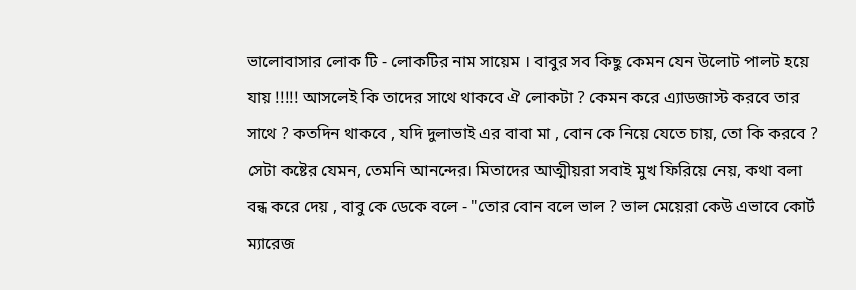ভালোবাসার লোক টি - লোকটির নাম সায়েম । বাবুর সব কিছু কেমন যেন উলোট পালট হয়ে যায় !!!!! আসলেই কি তাদের সাথে থাকবে ঐ লোকটা ? কেমন করে এ্যাডজাস্ট করবে তার সাথে ? কতদিন থাকবে , যদি দুলাভাই এর বাবা মা , বোন কে নিয়ে যেতে চায়, তো কি করবে ? সেটা কষ্টের যেমন, তেমনি আনন্দের। মিতাদের আত্মীয়রা সবাই মুখ ফিরিয়ে নেয়, কথা বলা বন্ধ করে দেয় , বাবু কে ডেকে বলে - "তোর বোন বলে ভাল ? ভাল মেয়েরা কেউ এভাবে কোর্ট ম্যারেজ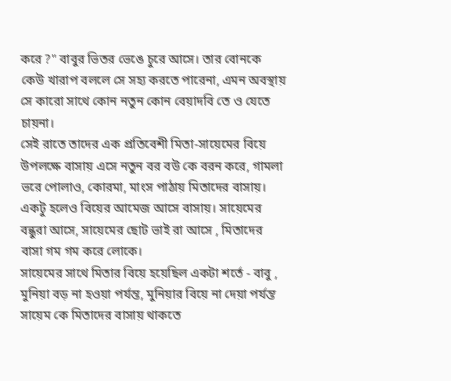করে ?" বাবুর ভিতর ভেঙে চুরে আসে। তার বোনকে কেউ খারাপ বললে সে সহ্য করতে পারেনা, এমন অবস্থায় সে কারো সাথে কোন নতুন কোন বেয়াদবি তে ও যেতে চায়না।
সেই রাতে তাদের এক প্রতিবেশী মিতা-সায়েমের বিয়ে উপলক্ষে বাসায় এসে নতুন বর বউ কে বরন করে, গামলা ভরে পোলাও, কোরমা, মাংস পাঠায় মিতাদের বাসায়। একটু হলেও বিয়ের আমেজ আসে বাসায়। সায়েমের বন্ধুরা আসে, সায়েমের ছোট ভাই রা আসে , মিতাদের বাসা গম গম করে লোকে।
সায়েমের সাথে মিতার বিয়ে হয়েছিল একটা শর্তে - বাবু , মুনিয়া বড় না হওয়া পর্যন্ত, মুনিয়ার বিয়ে না দেয়া পর্যন্ত সায়েম কে মিতাদের বাসায় থাকতে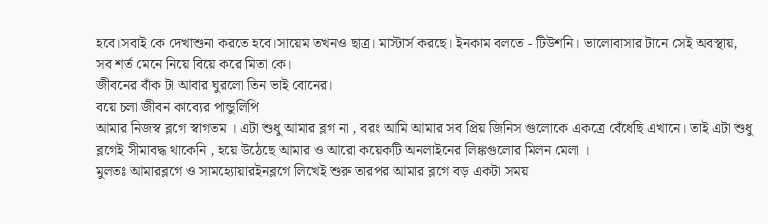হবে।সবাই কে দেখাশুনা করতে হবে।সায়েম তখনও ছাত্র। মাস্টার্স করছে। ইনকাম বলতে - টিউশনি। ভালোবাসার টানে সেই অবস্থায়, সব শর্ত মেনে নিয়ে বিয়ে করে মিতা কে।
জীবনের বাঁক টা আবার ঘুরলো তিন ভাই বোনের।
বয়ে চলা জীবন কাব্যের পান্ডুলিপি
আমার নিজস্ব ব্লগে স্বাগতম । এটা শুধু আমার ব্লগ না , বরং আমি আমার সব প্রিয় জিনিস গুলোকে একত্রে বেঁধেছি এখানে। তাই এটা শুধু ব্লগেই সীমাবদ্ধ থাকেনি , হয়ে উঠেছে আমার ও আরো কয়েকটি অনলাইনের লিঙ্কগুলোর মিলন মেলা ।
মুলতঃ আমারব্লগে ও সামহ্যোয়ারইনব্লগে লিখেই শুরু তারপর আমার ব্লগে বড় একটা সময়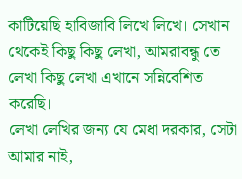কাটিয়েছি হাবিজাবি লিখে লিখে। সেখান থেকেই কিছু কিছু লেখা, আমরাবন্ধু তে লেখা কিছু লেখা এখানে সন্নিবেশিত করেছি।
লেখা লেখির জন্য যে মেধা দরকার, সেটা আমার নাই,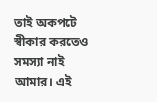তাই অকপটে স্বীকার করতেও সমস্যা নাই আমার। এই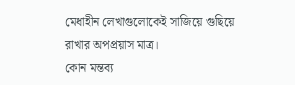মেধাহীন লেখাগুলোকেই সাজিয়ে গুছিয়ে রাখার অপপ্রয়াস মাত্র।
কোন মন্তব্য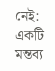নেই:
একটি মন্তব্য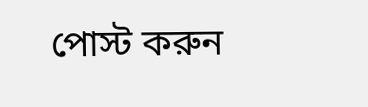পোস্ট করুন